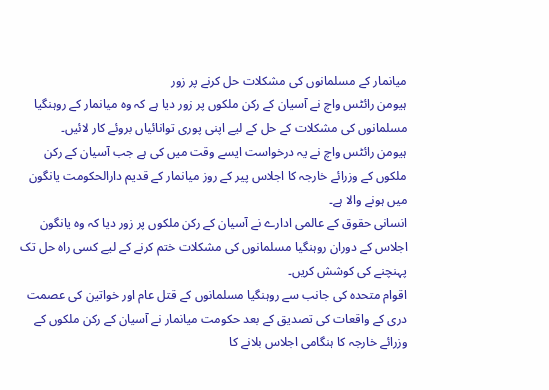میانمار کے مسلمانوں کی مشکلات حل کرنے پر زور
ہیومن رائٹس واچ نے آسیان کے رکن ملکوں پر زور دیا ہے کہ وہ میانمار کے روہنگیا مسلمانوں کی مشکلات کے حل کے لیے اپنی پوری توانائیاں بروئے کار لائیں۔
ہیومن رائٹس واچ نے یہ درخواست ایسے وقت میں کی ہے جب آسیان کے رکن ملکوں کے وزرائے خارجہ کا اجلاس پیر کے روز میانمار کے قدیم دارالحکومت یانگون میں ہونے والا ہے۔
انسانی حقوق کے عالمی ادارے نے آسیان کے رکن ملکوں پر زور دیا کہ وہ یانگون اجلاس کے دوران روہنگیا مسلمانوں کی مشکلات ختم کرنے کے لیے کسی راہ حل تک پہنچنے کی کوشش کریں۔
اقوام متحدہ کی جانب سے روہنگیا مسلمانوں کے قتل عام اور خواتین کی عصمت دری کے واقعات کی تصدیق کے بعد حکومت میانمار نے آسیان کے رکن ملکوں کے وزرائے خارجہ کا ہنگامی اجلاس بلانے کا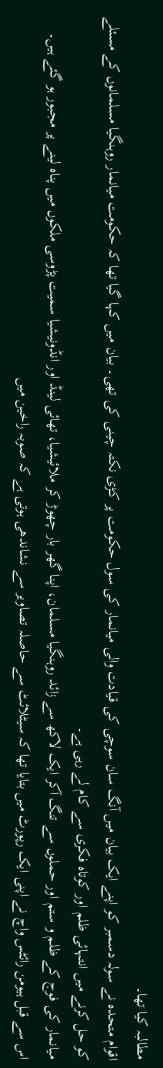مطالبہ کیا تھا۔
اقوام متحدہ نے سولہ دسمبر کو اپنے ایک بیان میں آنگ سان سوچی کی قیادت والی میانمار کی سول حکومت پر کڑی نکتہ چینی کی تھی۔ بیان میں کہا گیا تھا کہ حکومت میانمار روہنگیا مسلمانوں کے مسئلے کو حل کرنے میں انتہائی ظلم اور کوتاہ فکری سے کام لے رہی ہے۔
میانمار کی فوج کے ظلم و ستم اور حملوں سے تنگ آکر ایک لاکھ سے زائد روہنگیا مسلمان، اپنا گھر بار چھوڑ کر ملائیشیا، تھائی لینڈ اور انڈونیشیا سمیت پڑوسی ملکوں میں پناہ لینے پر مجبور ہو گئے ہیں۔
اس سے قبل ہیومن رائٹس واچ نے اپنی ایک رپورٹ میں بتایا تھا کہ سیٹلائٹ سے حاصلہ تصاویر سے نشاندھی ہوتی ہے کہ صوبہ راخین میں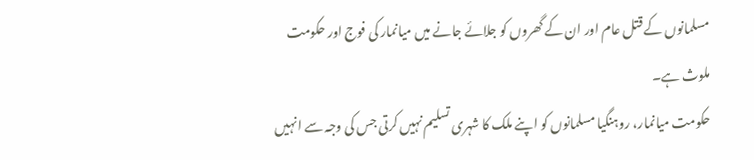مسلمانوں کے قتل عام اور ان کے گھروں کو جلائے جانے میں میانمار کی فوج اور حکومت ملوث ہے۔
حکومت میانمار، روہنگیا مسلمانوں کو اپنے ملک کا شہری تسلیم نہیں کرتی جس کی وجہ سے انہیں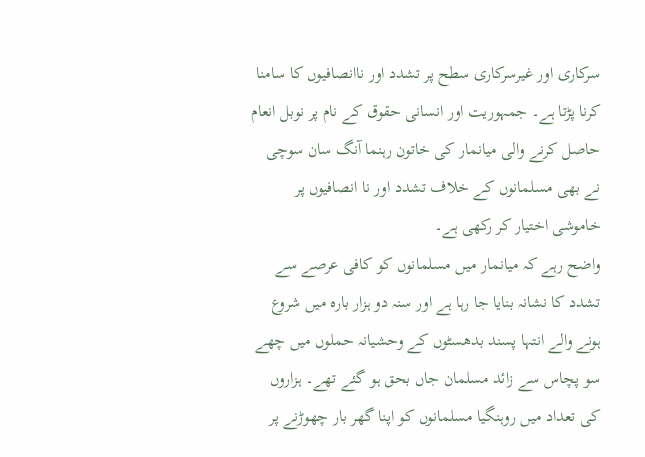سرکاری اور غیرسرکاری سطح پر تشدد اور ناانصافیوں کا سامنا کرنا پڑتا ہے۔ جمہوریت اور انسانی حقوق کے نام پر نوبل انعام حاصل کرنے والی میانمار کی خاتون رہنما آنگ سان سوچی نے بھی مسلمانوں کے خلاف تشدد اور نا انصافیوں پر خاموشی اختیار کر رکھی ہے۔
واضح رہے کہ میانمار میں مسلمانوں کو کافی عرصے سے تشدد کا نشانہ بنایا جا رہا ہے اور سنہ دو ہزار بارہ میں شروع ہونے والے انتہا پسند بدھسٹوں کے وحشیانہ حملوں میں چھے سو پچاس سے زائد مسلمان جاں بحق ہو گئے تھے۔ ہزاروں کی تعداد میں روہنگیا مسلمانوں کو اپنا گھر بار چھوڑنے پر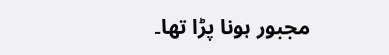مجبور ہونا پڑا تھا۔